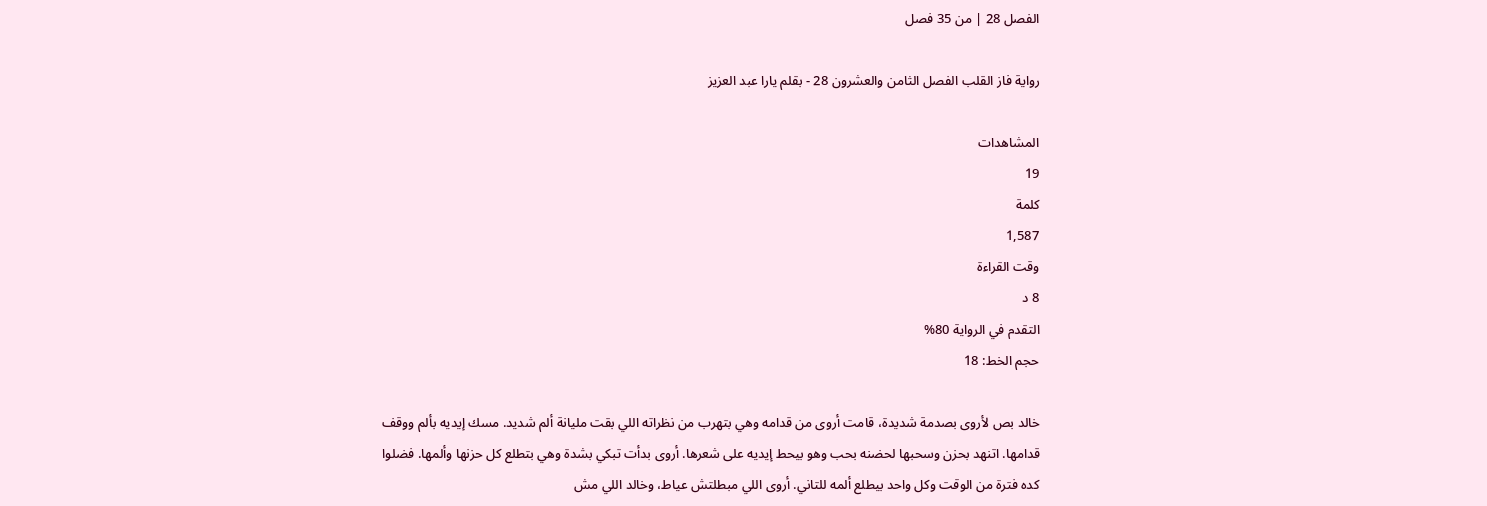الفصل 28 | من 35 فصل

رواية فاز القلب الفصل الثامن والعشرون 28 - بقلم يارا عبد العزيز

المشاهدات
19
كلمة
1,587
وقت القراءة
8 د
التقدم في الرواية 80%
حجم الخط: 18

خالد بص لأروى بصدمة شديدة، قامت أروى من قدامه وهي بتهرب من نظراته اللي بقت مليانة ألم شديد. مسك إيديه بألم ووقف قدامها. اتنهد بحزن وسحبها لحضنه بحب وهو بيحط إيديه على شعرها. أروى بدأت تبكي بشدة وهي بتطلع كل حزنها وألمها. فضلوا كده فترة من الوقت وكل واحد بيطلع ألمه للتاني. أروى اللي مبطلتش عياط، وخالد اللي مش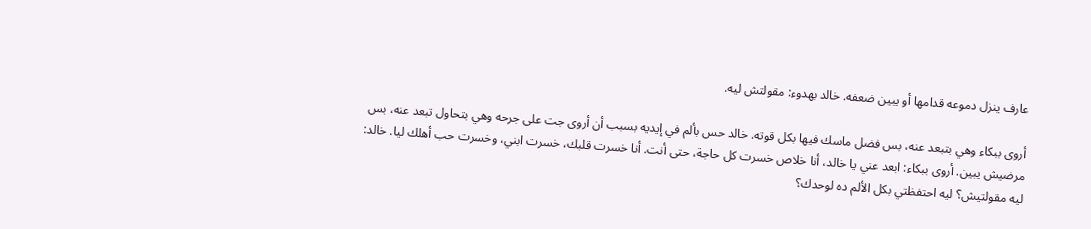عارف ينزل دموعه قدامها أو يبين ضعفه. خالد بهدوء: مقولتش ليه.

أروى ببكاء وهي بتبعد عنه، بس فضل ماسك فيها بكل قوته. خالد حس بألم في إيديه بسبب أن أروى جت على جرحه وهي بتحاول تبعد عنه، بس مرضيش يبين. أروى ببكاء: ابعد عني يا خالد، أنا خلاص خسرت كل حاجة، حتى أنت. أنا خسرت قلبك، خسرت ابني، وخسرت حب أهلك ليا. خالد: ليه مقولتيش؟ ليه احتفظتي بكل الألم ده لوحدك؟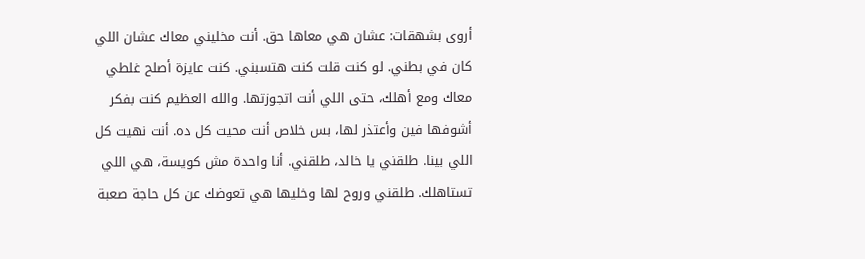أروى بشهقات: عشان هي معاها حق. أنت مخليني معاك عشان اللي كان في بطني. لو كنت قلت كنت هتسبني. كنت عايزة أصلح غلطي معاك ومع أهلك، حتى اللي أنت اتجوزتها. والله العظيم كنت بفكر أشوفها فين وأعتذر لها، بس خلاص أنت محيت كل ده. أنت نهيت كل اللي بينا. طلقني يا خالد، طلقني. أنا واحدة مش كويسة، هي اللي تستاهلك. طلقني وروح لها وخليها هي تعوضك عن كل حاجة صعبة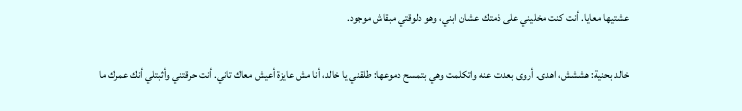عشتيها معايا. أنت كنت مخليني على ذمتك عشان ابني، وهو دلوقتي مبقاش موجود.

خالد بحنية: هششش، اهدى. أروى بعدت عنه واتكلمت وهي بتمسح دموعها: طلقني يا خالد، أنا مش عايزة أعيش معاك تاني. أنت حرقتني وأثبتلي أنك عمرك ما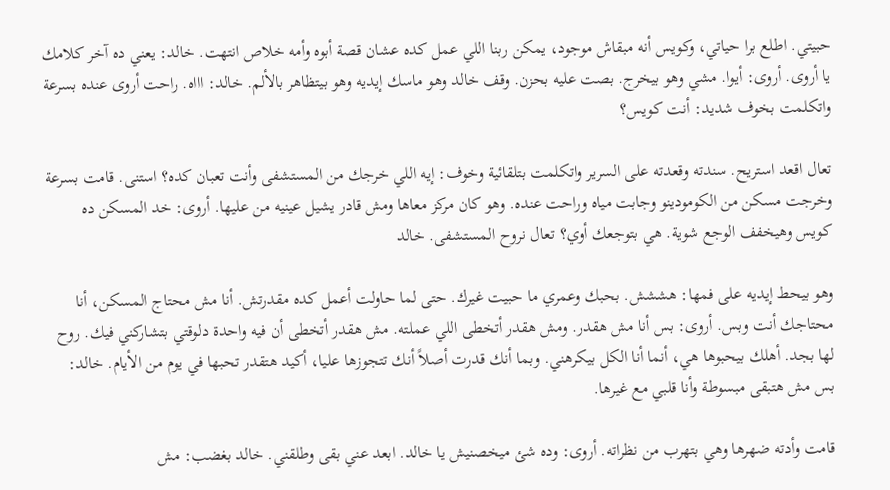حبيتي. اطلع برا حياتي، وكويس أنه مبقاش موجود، يمكن ربنا اللي عمل كده عشان قصة أبوه وأمه خلاص انتهت. خالد: يعني ده آخر كلامك يا أروى. أروى: أيوا. مشي وهو بيخرج. بصت عليه بحزن. وقف خالد وهو ماسك إيديه وهو بيتظاهر بالألم. خالد: اااه. راحت أروى عنده بسرعة واتكلمت بخوف شديد: أنت كويس؟

تعال اقعد استريح. سندته وقعدته على السرير واتكلمت بتلقائية وخوف: إيه اللي خرجك من المستشفى وأنت تعبان كده؟ استنى. قامت بسرعة وخرجت مسكن من الكومودينو وجابت مياه وراحت عنده. وهو كان مركز معاها ومش قادر يشيل عينيه من عليها. أروى: خد المسكن ده كويس وهيخفف الوجع شوية. هي بتوجعك أوي؟ تعال نروح المستشفى. خالد

وهو بيحط إيديه على فمها: هششش. بحبك وعمري ما حبيت غيرك. حتى لما حاولت أعمل كده مقدرتش. أنا مش محتاج المسكن، أنا محتاجك أنت وبس. أروى: بس أنا مش هقدر. ومش هقدر أتخطى اللي عملته. مش هقدر أتخطى أن فيه واحدة دلوقتي بتشاركني فيك. روح لها بجد. أهلك بيحبوها هي، أنما أنا الكل بيكرهني. وبما أنك قدرت أصلاً أنك تتجوزها عليا، أكيد هتقدر تحبها في يوم من الأيام. خالد: بس مش هتبقى مبسوطة وأنا قلبي مع غيرها.

قامت وأدته ضهرها وهي بتهرب من نظراته. أروى: وده شئ ميخصنيش يا خالد. ابعد عني بقى وطلقني. خالد بغضب: مش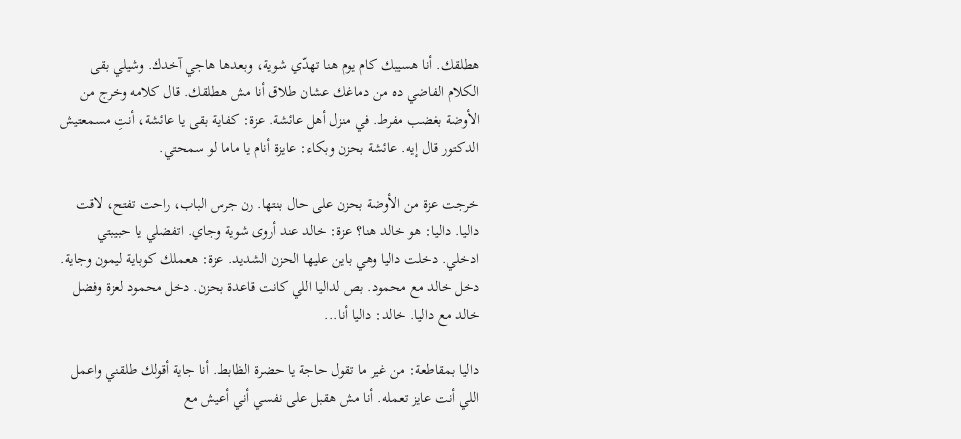هطلقك. أنا هسيبك كام يوم هنا تهدّي شوية، وبعدها هاجي آخدك. وشيلي بقى الكلام الفاضي ده من دماغك عشان طلاق أنا مش هطلقك. قال كلامه وخرج من الأوضة بغضب مفرط. في منزل أهل عائشة. عزة: كفاية بقى يا عائشة، أنتِ مسمعتيش الدكتور قال إيه. عائشة بحزن وبكاء: عايزة أنام يا ماما لو سمحتي.

خرجت عزة من الأوضة بحزن على حال بنتها. رن جرس الباب، راحت تفتح، لاقت داليا. داليا: هو خالد هنا؟ عزة: خالد عند أروى شوية وجاي. اتفضلي يا حبيبتي ادخلي. دخلت داليا وهي باين عليها الحزن الشديد. عزة: هعملك كوباية ليمون وجاية. دخل خالد مع محمود. بص لداليا اللي كانت قاعدة بحزن. دخل محمود لعزة وفضل خالد مع داليا. خالد: داليا أنا...

داليا بمقاطعة: من غير ما تقول حاجة يا حضرة الظابط. أنا جاية أقولك طلقني واعمل اللي أنت عايز تعمله. أنا مش هقبل على نفسي أني أعيش مع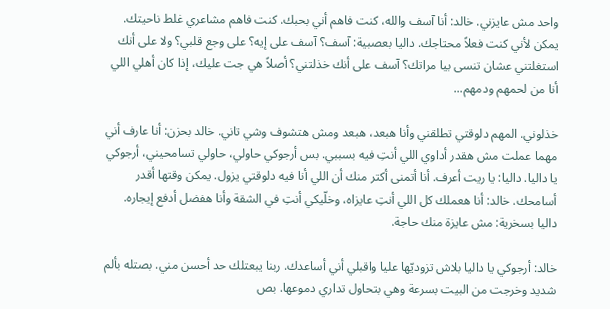واحد مش عايزني. خالد: أنا آسف والله، كنت فاهم أني بحبك. كنت فاهم مشاعري غلط ناحيتك. يمكن لأني كنت فعلاً محتاجك. داليا بعصبية: آسف؟ آسف على إيه؟ على وجع قلبي؟ ولا على أنك استغلتني عشان تنسى بيا مراتك؟ آسف على أنك خذلتني؟ أصلاً هي جت عليك، إذا كان أهلي اللي أنا من لحمهم ودمهم...

خذلوني. المهم دلوقتي تطلقني وأنا هبعد، هبعد ومش هتشوف وشي تاني. خالد بحزن: أنا عارف أني مهما عملت مش هقدر أداوي اللي أنتِ فيه بسببي. بس أرجوكي حاولي، حاولي تسامحيني، أرجوكي يا داليا. داليا: يا ريت أعرف. أنا أتمنى أكتر منك أن اللي أنا فيه دلوقتي يزول. يمكن وقتها أقدر أسامحك. خالد: أنا هعملك كل اللي أنتِ عايزاه، وخلّيكي أنتِ في الشقة وأنا هفضل أدفع إيجاره. داليا بسخرية: مش عايزة منك حاجة.

خالد: أرجوكي يا داليا بلاش تزوديّها عليا واقبلي أني أساعدك. ربنا يبعتلك حد أحسن مني. بصتله بألم شديد وخرجت من البيت بسرعة وهي بتحاول تداري دموعها. بص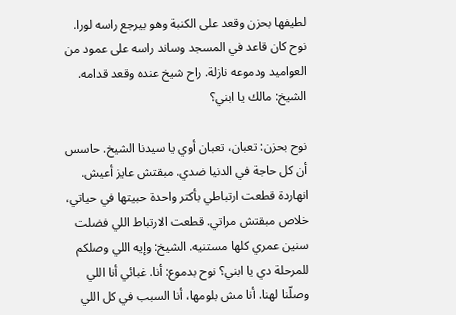لطيفها بحزن وقعد على الكنبة وهو بيرجع راسه لورا. نوح كان قاعد في المسجد وساند راسه على عمود من العواميد ودموعه نازلة. راح شيخ عنده وقعد قدامه. الشيخ: مالك يا ابني؟

نوح بحزن: تعبان، تعبان أوي يا سيدنا الشيخ. حاسس أن كل حاجة في الدنيا ضدي. مبقتش عايز أعيش. انهاردة قطعت ارتباطي بأكتر واحدة حبيتها في حياتي، خلاص مبقتش مراتي. قطعت الارتباط اللي فضلت سنين عمري كلها مستنيه. الشيخ: وإيه اللي وصلكم للمرحلة دي يا ابني؟ نوح بدموع: أنا. غبائي أنا اللي وصلّنا لهنا. أنا مش بلومها، أنا السبب في كل اللي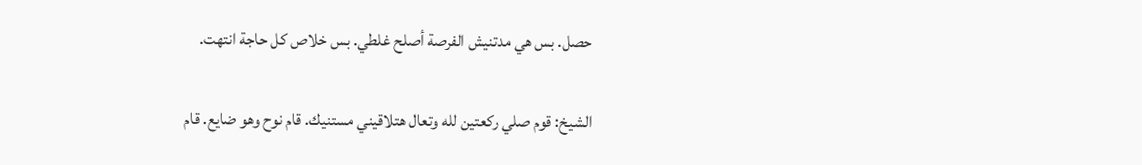حصل. بس هي مدتنيش الفرصة أصلح غلطي. بس خلاص كل حاجة انتهت.

الشيخ: قوم صلي ركعتين لله وتعال هتلاقيني مستنيك. قام نوح وهو ضايع. قام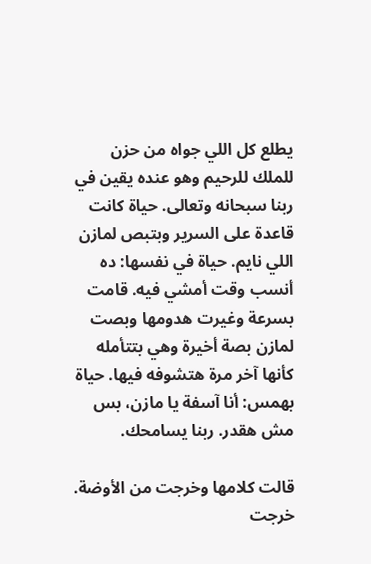يطلع كل اللي جواه من حزن للملك للرحيم وهو عنده يقين في ربنا سبحانه وتعالى. حياة كانت قاعدة على السرير وبتبص لمازن اللي نايم. حياة في نفسها: ده أنسب وقت أمشي فيه. قامت بسرعة وغيرت هدومها وبصت لمازن بصة أخيرة وهي بتتأمله كأنها آخر مرة هتشوفه فيها. حياة بهمس: أنا آسفة يا مازن، بس مش هقدر. ربنا يسامحك.

قالت كلامها وخرجت من الأوضة. خرجت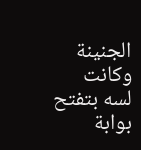الجنينة وكانت لسه بتفتح بوابة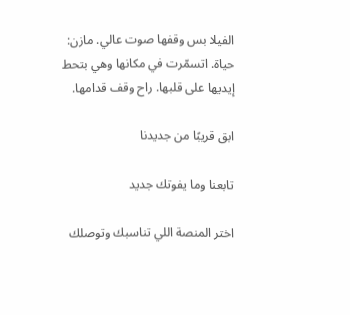الفيلا بس وقفها صوت عالي. مازن: حياة. اتسمّرت في مكانها وهي بتحط إيديها على قلبها. راح وقف قدامها.

ابق قريبًا من جديدنا

تابعنا وما يفوتك جديد

اختر المنصة اللي تناسبك وتوصلك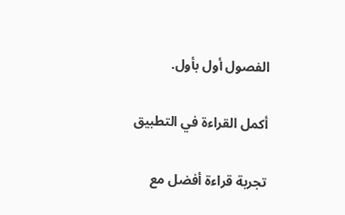الفصول أول بأول.

أكمل القراءة في التطبيق

تجربة قراءة أفضل مع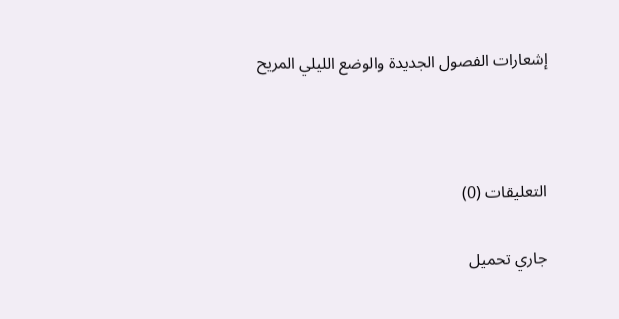إشعارات الفصول الجديدة والوضع الليلي المريح



التعليقات (0)

جاري تحميل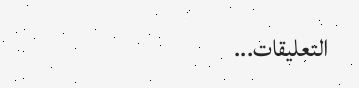التعليقات...